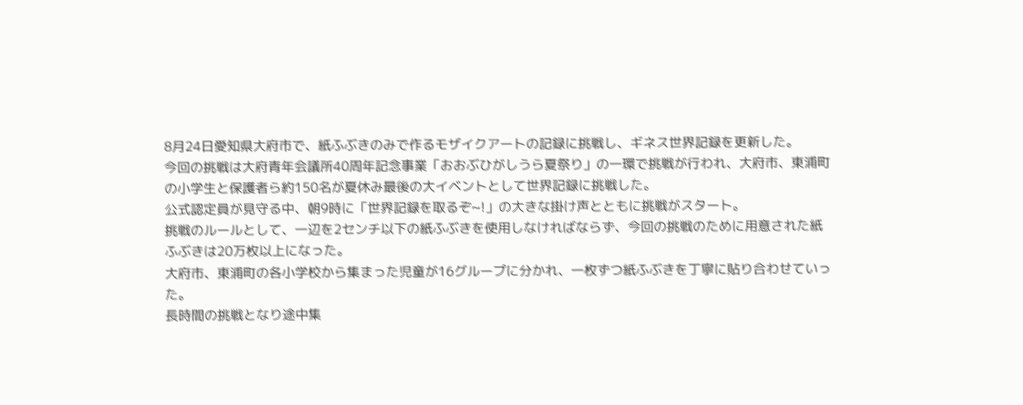8月24日愛知県大府市で、紙ふぶきのみで作るモザイクアートの記録に挑戦し、ギネス世界記録を更新した。
今回の挑戦は大府青年会議所40周年記念事業「おおぶひがしうら夏祭り」の一環で挑戦が行われ、大府市、東浦町の小学生と保護者ら約150名が夏休み最後の大イベントとして世界記録に挑戦した。
公式認定員が見守る中、朝9時に「世界記録を取るぞ~!」の大きな掛け声とともに挑戦がスタート。
挑戦のルールとして、一辺を2センチ以下の紙ふぶきを使用しなければならず、今回の挑戦のために用意された紙ふぶきは20万枚以上になった。
大府市、東浦町の各小学校から集まった児童が16グループに分かれ、一枚ずつ紙ふぶきを丁寧に貼り合わせていった。
長時間の挑戦となり途中集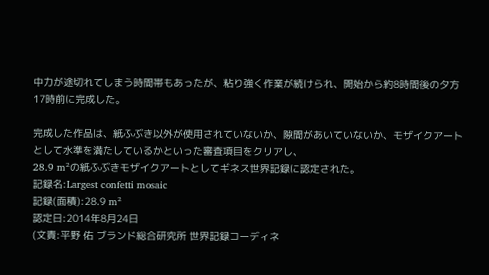中力が途切れてしまう時間帯もあったが、粘り強く作業が続けられ、開始から約8時間後の夕方17時前に完成した。

完成した作品は、紙ふぶき以外が使用されていないか、隙間があいていないか、モザイクアートとして水準を満たしているかといった審査項目をクリアし、
28.9 m²の紙ふぶきモザイクアートとしてギネス世界記録に認定された。
記録名:Largest confetti mosaic
記録(面積):28.9 m²
認定日:2014年8月24日
(文責:平野 佑 ブランド総合研究所 世界記録コーディネ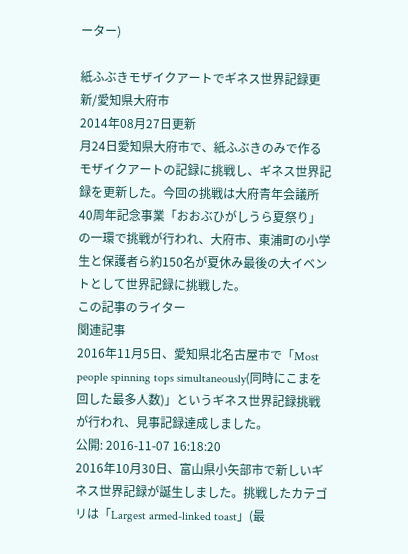ーター)

紙ふぶきモザイクアートでギネス世界記録更新/愛知県大府市
2014年08月27日更新
月24日愛知県大府市で、紙ふぶきのみで作るモザイクアートの記録に挑戦し、ギネス世界記録を更新した。今回の挑戦は大府青年会議所40周年記念事業「おおぶひがしうら夏祭り」の一環で挑戦が行われ、大府市、東浦町の小学生と保護者ら約150名が夏休み最後の大イベントとして世界記録に挑戦した。
この記事のライター
関連記事
2016年11月5日、愛知県北名古屋市で「Most people spinning tops simultaneously(同時にこまを回した最多人数)」というギネス世界記録挑戦が行われ、見事記録達成しました。
公開: 2016-11-07 16:18:20
2016年10月30日、富山県小矢部市で新しいギネス世界記録が誕生しました。挑戦したカテゴリは「Largest armed-linked toast」(最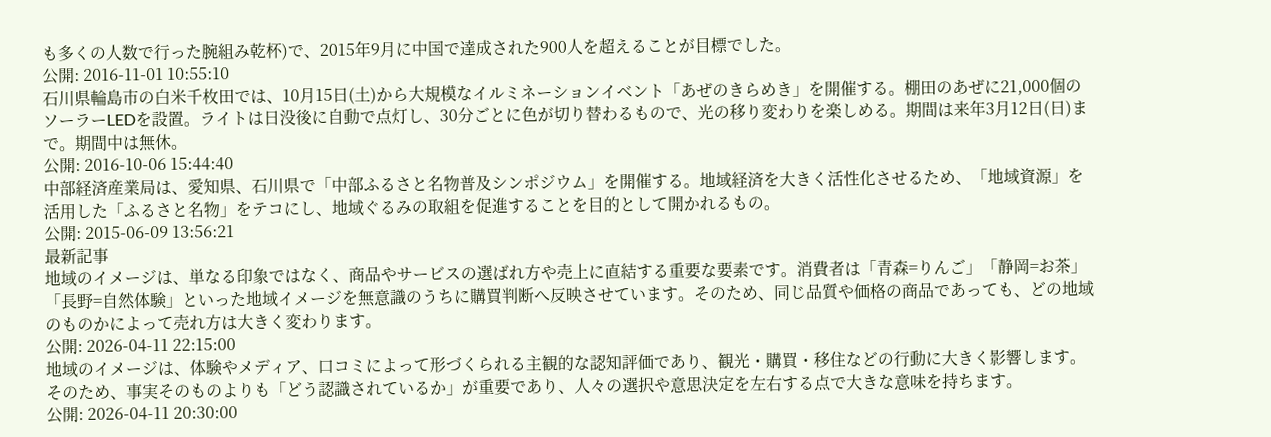も多くの人数で行った腕組み乾杯)で、2015年9月に中国で達成された900人を超えることが目標でした。
公開: 2016-11-01 10:55:10
石川県輪島市の白米千枚田では、10月15日(土)から大規模なイルミネーションイベント「あぜのきらめき」を開催する。棚田のあぜに21,000個のソーラーLEDを設置。ライトは日没後に自動で点灯し、30分ごとに色が切り替わるもので、光の移り変わりを楽しめる。期間は来年3月12日(日)まで。期間中は無休。
公開: 2016-10-06 15:44:40
中部経済産業局は、愛知県、石川県で「中部ふるさと名物普及シンポジウム」を開催する。地域経済を大きく活性化させるため、「地域資源」を活用した「ふるさと名物」をテコにし、地域ぐるみの取組を促進することを目的として開かれるもの。
公開: 2015-06-09 13:56:21
最新記事
地域のイメージは、単なる印象ではなく、商品やサービスの選ばれ方や売上に直結する重要な要素です。消費者は「青森=りんご」「静岡=お茶」「長野=自然体験」といった地域イメージを無意識のうちに購買判断へ反映させています。そのため、同じ品質や価格の商品であっても、どの地域のものかによって売れ方は大きく変わります。
公開: 2026-04-11 22:15:00
地域のイメージは、体験やメディア、口コミによって形づくられる主観的な認知評価であり、観光・購買・移住などの行動に大きく影響します。そのため、事実そのものよりも「どう認識されているか」が重要であり、人々の選択や意思決定を左右する点で大きな意味を持ちます。
公開: 2026-04-11 20:30:00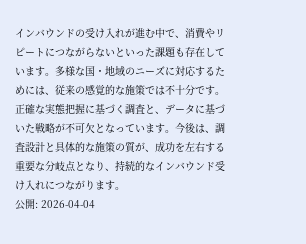インバウンドの受け入れが進む中で、消費やリピートにつながらないといった課題も存在しています。多様な国・地域のニーズに対応するためには、従来の感覚的な施策では不十分です。正確な実態把握に基づく調査と、データに基づいた戦略が不可欠となっています。今後は、調査設計と具体的な施策の質が、成功を左右する重要な分岐点となり、持続的なインバウンド受け入れにつながります。
公開: 2026-04-04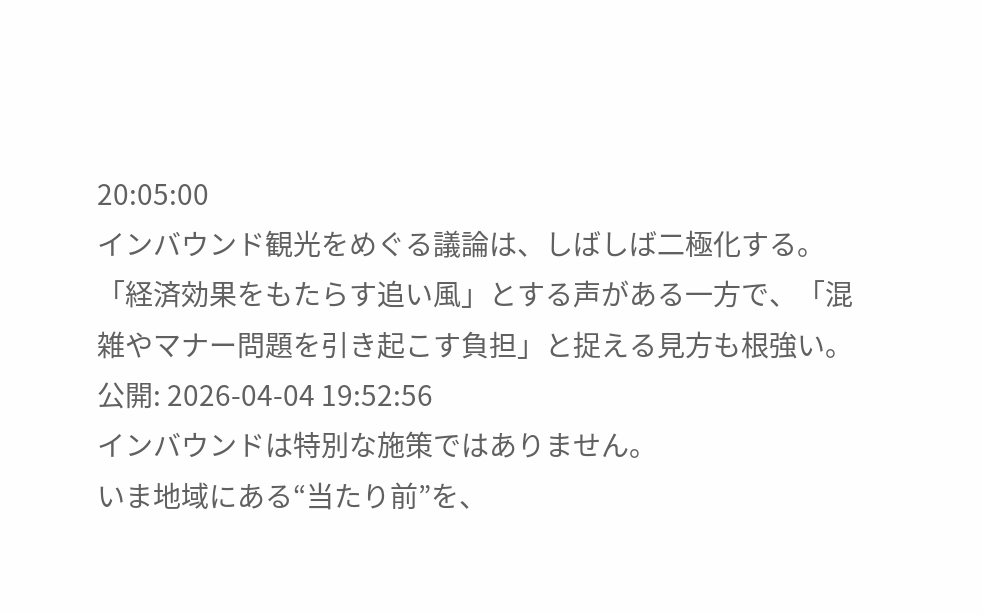20:05:00
インバウンド観光をめぐる議論は、しばしば二極化する。「経済効果をもたらす追い風」とする声がある一方で、「混雑やマナー問題を引き起こす負担」と捉える見方も根強い。
公開: 2026-04-04 19:52:56
インバウンドは特別な施策ではありません。
いま地域にある“当たり前”を、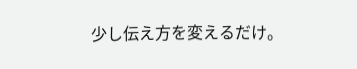少し伝え方を変えるだけ。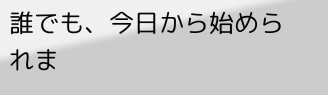誰でも、今日から始められま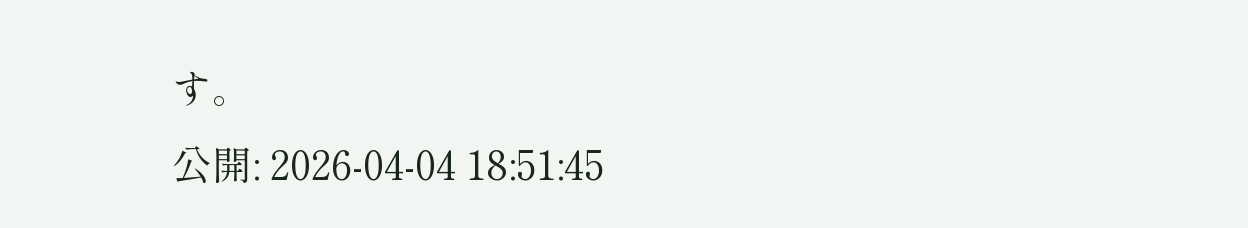す。
公開: 2026-04-04 18:51:45